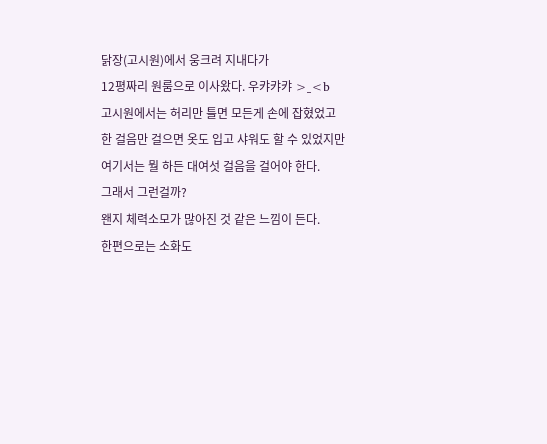닭장(고시원)에서 웅크려 지내다가
12평짜리 원룸으로 이사왔다. 우캬캬캬 >_<b
고시원에서는 허리만 틀면 모든게 손에 잡혔었고
한 걸음만 걸으면 옷도 입고 샤워도 할 수 있었지만
여기서는 뭘 하든 대여섯 걸음을 걸어야 한다.
그래서 그런걸까?
왠지 체력소모가 많아진 것 같은 느낌이 든다.
한편으로는 소화도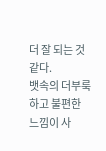더 잘 되는 것 같다.
뱃속의 더부룩하고 불편한 느낌이 사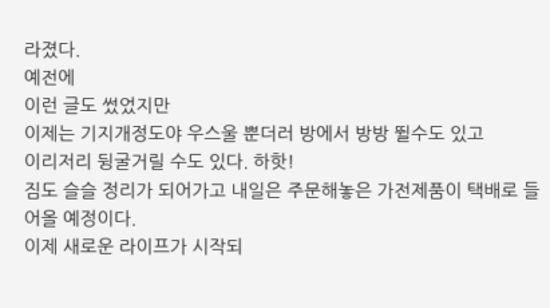라졌다.
예전에
이런 글도 썼었지만
이제는 기지개정도야 우스울 뿐더러 방에서 방방 뛸수도 있고
이리저리 뒹굴거릴 수도 있다. 하핫!
짐도 슬슬 정리가 되어가고 내일은 주문해놓은 가전제품이 택배로 들어올 예정이다.
이제 새로운 라이프가 시작되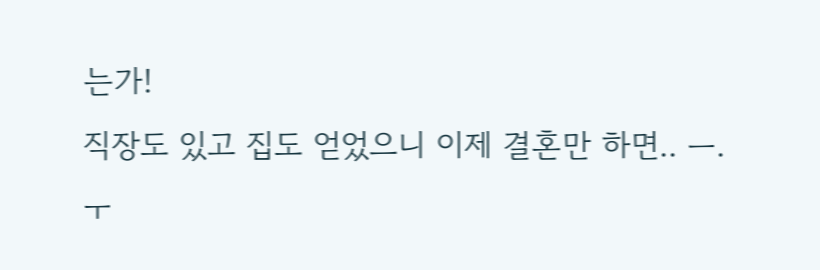는가!
직장도 있고 집도 얻었으니 이제 결혼만 하면.. ㅡ.ㅜ